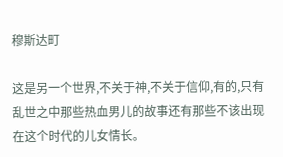穆斯达町

这是另一个世界,不关于神,不关于信仰,有的,只有乱世之中那些热血男儿的故事还有那些不该出现在这个时代的儿女情长。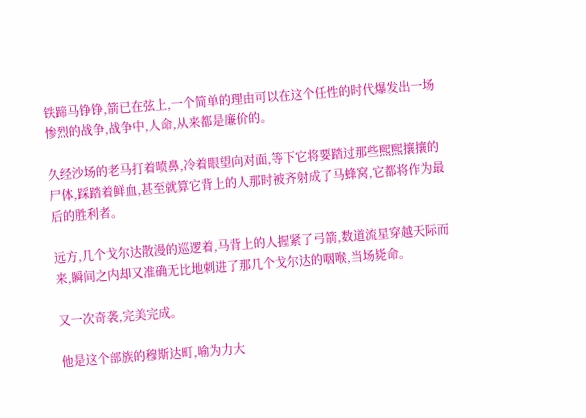铁蹄马铮铮,箭已在弦上,一个简单的理由可以在这个任性的时代爆发出一场惨烈的战争,战争中,人命,从来都是廉价的。

久经沙场的老马打着喷鼻,冷着眼望向对面,等下它将要踏过那些熙熙攘攘的尸体,踩踏着鲜血,甚至就算它背上的人那时被齐射成了马蜂窝,它都将作为最后的胜利者。

远方,几个戈尔达散漫的巡逻着,马背上的人握紧了弓箭,数道流星穿越天际而来,瞬间之内却又准确无比地刺进了那几个戈尔达的咽喉,当场毙命。

又一次奇袭,完美完成。

他是这个部族的穆斯达町,喻为力大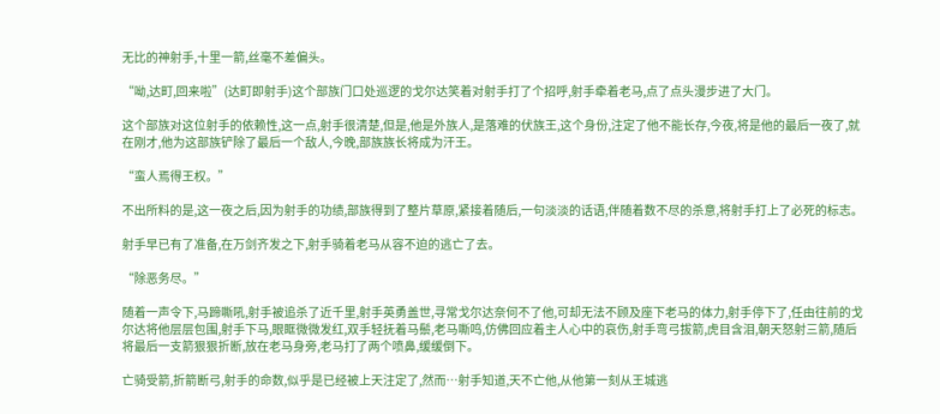无比的神射手,十里一箭,丝毫不差偏头。

“呦,达町,回来啦”(达町即射手)这个部族门口处巡逻的戈尔达笑着对射手打了个招呼,射手牵着老马,点了点头漫步进了大门。

这个部族对这位射手的依赖性,这一点,射手很清楚,但是,他是外族人,是落难的伏族王,这个身份,注定了他不能长存,今夜,将是他的最后一夜了,就在刚才,他为这部族铲除了最后一个敌人,今晚,部族族长将成为汗王。

“蛮人焉得王权。”

不出所料的是,这一夜之后,因为射手的功绩,部族得到了整片草原,紧接着随后,一句淡淡的话语,伴随着数不尽的杀意,将射手打上了必死的标志。

射手早已有了准备,在万剑齐发之下,射手骑着老马从容不迫的逃亡了去。

“除恶务尽。”

随着一声令下,马蹄嘶吼,射手被追杀了近千里,射手英勇盖世,寻常戈尔达奈何不了他,可却无法不顾及座下老马的体力,射手停下了,任由往前的戈尔达将他层层包围,射手下马,眼眶微微发红,双手轻抚着马鬃,老马嘶鸣,仿佛回应着主人心中的哀伤,射手弯弓拔箭,虎目含泪,朝天怒射三箭,随后将最后一支箭狠狠折断,放在老马身旁,老马打了两个喷鼻,缓缓倒下。

亡骑受箭,折箭断弓,射手的命数,似乎是已经被上天注定了,然而…射手知道,天不亡他,从他第一刻从王城逃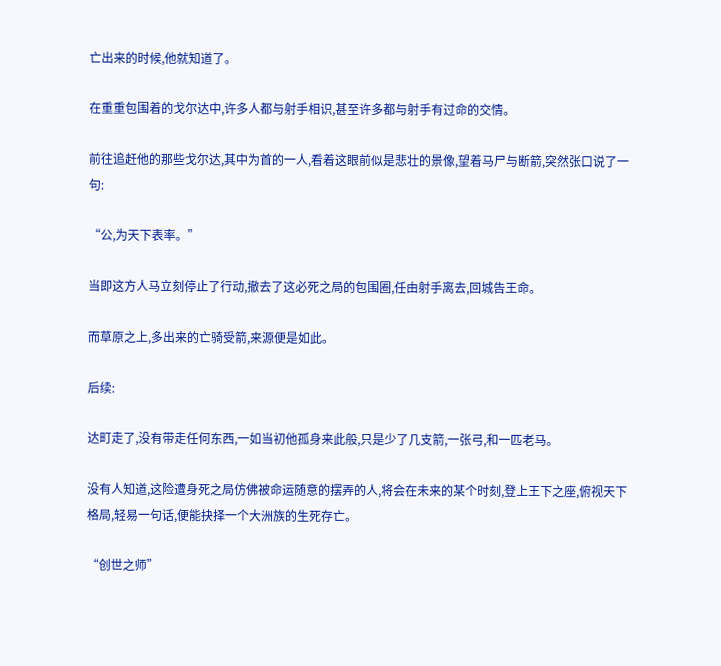亡出来的时候,他就知道了。

在重重包围着的戈尔达中,许多人都与射手相识,甚至许多都与射手有过命的交情。

前往追赶他的那些戈尔达,其中为首的一人,看着这眼前似是悲壮的景像,望着马尸与断箭,突然张口说了一句:

“公,为天下表率。”

当即这方人马立刻停止了行动,撤去了这必死之局的包围圈,任由射手离去,回城告王命。

而草原之上,多出来的亡骑受箭,来源便是如此。

后续:

达町走了,没有带走任何东西,一如当初他孤身来此般,只是少了几支箭,一张弓,和一匹老马。

没有人知道,这险遭身死之局仿佛被命运随意的摆弄的人,将会在未来的某个时刻,登上王下之座,俯视天下格局,轻易一句话,便能抉择一个大洲族的生死存亡。

“创世之师”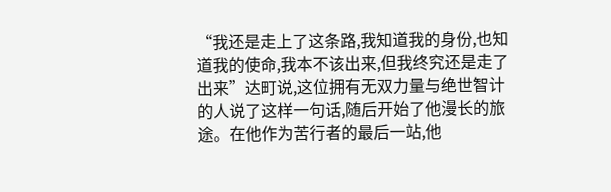“我还是走上了这条路,我知道我的身份,也知道我的使命,我本不该出来,但我终究还是走了出来”达町说,这位拥有无双力量与绝世智计的人说了这样一句话,随后开始了他漫长的旅途。在他作为苦行者的最后一站,他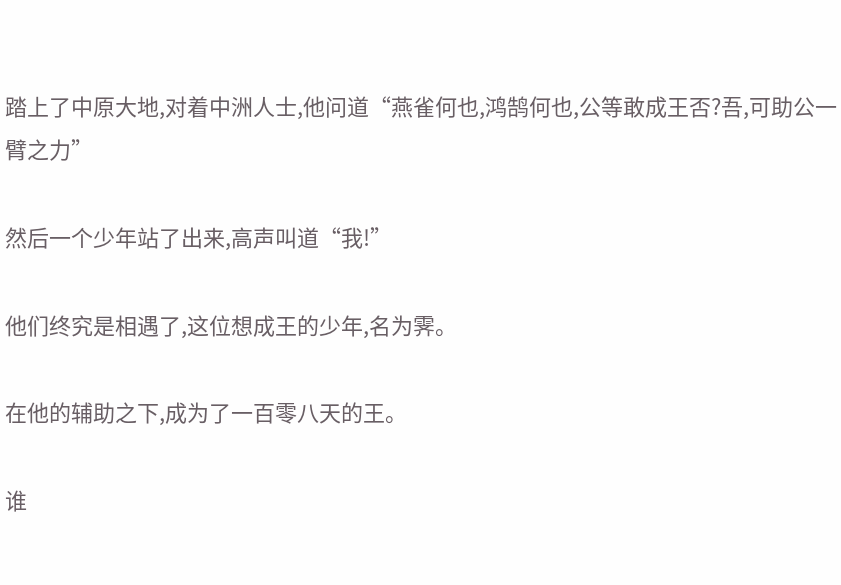踏上了中原大地,对着中洲人士,他问道“燕雀何也,鸿鹄何也,公等敢成王否?吾,可助公一臂之力”

然后一个少年站了出来,高声叫道“我!”

他们终究是相遇了,这位想成王的少年,名为霁。

在他的辅助之下,成为了一百零八天的王。

谁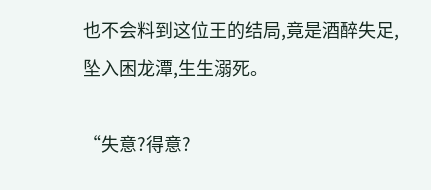也不会料到这位王的结局,竟是酒醉失足,坠入困龙潭,生生溺死。

“失意?得意?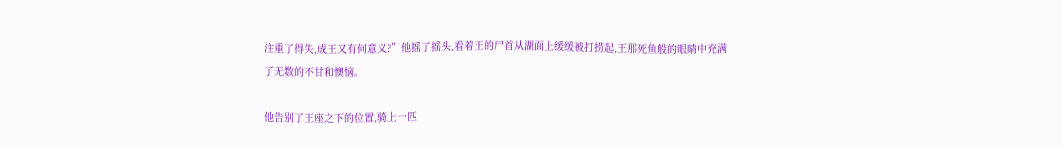注重了得失,成王又有何意义?”他摇了摇头,看着王的尸首从湖面上缓缓被打捞起,王那死鱼般的眼睛中充满了无数的不甘和懊恼。

他告别了王座之下的位置,骑上一匹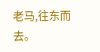老马,往东而去。